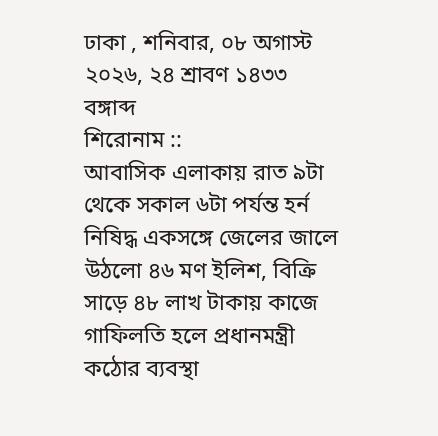ঢাকা , শনিবার, ০৮ অগাস্ট ২০২৬, ২৪ শ্রাবণ ১৪৩৩ বঙ্গাব্দ
শিরোনাম ::
আবাসিক এলাকায় রাত ৯টা থেকে সকাল ৬টা পর্যন্ত হর্ন নিষিদ্ধ একসঙ্গে জেলের জালে উঠলো ৪৬ মণ ইলিশ, বিক্রি সাড়ে ৪৮ লাখ টাকায় কাজে গাফিলতি হলে প্রধানমন্ত্রী কঠোর ব্যবস্থা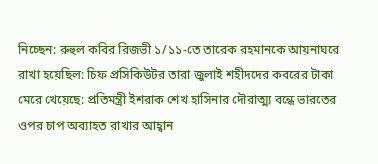নিচ্ছেন: রুহুল কবির রিজভী ১/১১-তে তারেক রহমানকে আয়নাঘরে রাখা হয়েছিল: চিফ প্রসিকিউটর তারা জুলাই শহীদদের কবরের টাকা মেরে খেয়েছে: প্রতিমন্ত্রী ইশরাক শেখ হাসিনার দৌরাত্ম্য বন্ধে ভারতের ওপর চাপ অব্যাহত রাখার আহ্বান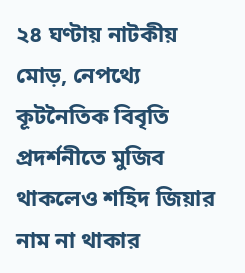২৪ ঘণ্টায় নাটকীয় মোড়, নেপথ্যে কূটনৈতিক বিবৃতি প্রদর্শনীতে মুজিব থাকলেও শহিদ জিয়ার নাম না থাকার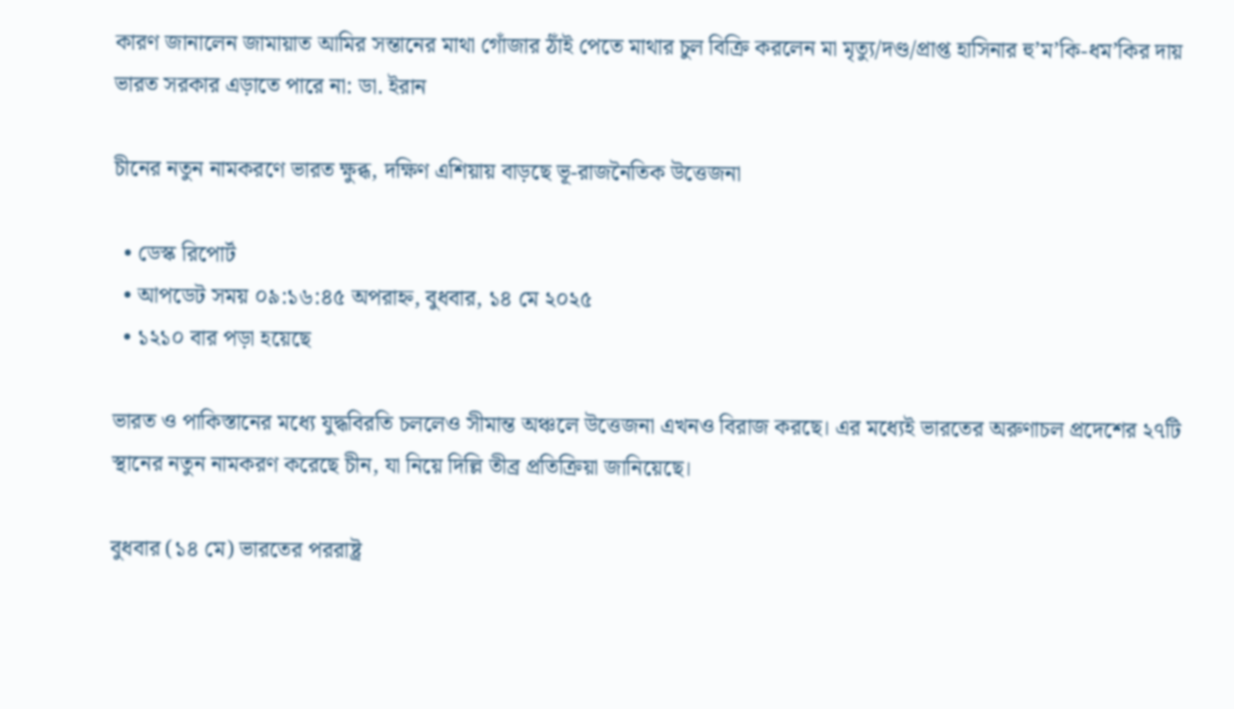কারণ জানালেন জামায়াত আমির সন্তানের মাথা গোঁজার ঠাঁই পেতে মাথার চুল বিক্রি করলেন মা মৃত্যু/দণ্ড/প্রাপ্ত হাসিনার হু’ম’কি-ধম’কির দায় ভারত সরকার এড়াতে পারে না: ডা. ইরান

চীনের নতুন নামকরণে ভারত ক্ষুব্ধ, দক্ষিণ এশিয়ায় বাড়ছে ভূ-রাজনৈতিক উত্তেজনা

  • ডেস্ক রিপোর্ট
  • আপডেট সময় ০৯:১৬:৪৫ অপরাহ্ন, বুধবার, ১৪ মে ২০২৫
  • ১২১০ বার পড়া হয়েছে

ভারত ও পাকিস্তানের মধ্যে যুদ্ধবিরতি চললেও সীমান্ত অঞ্চলে উত্তেজনা এখনও বিরাজ করছে। এর মধ্যেই ভারতের অরুণাচল প্রদেশের ২৭টি স্থানের নতুন নামকরণ করেছে চীন, যা নিয়ে দিল্লি তীব্র প্রতিক্রিয়া জানিয়েছে।

বুধবার (১৪ মে) ভারতের পররাষ্ট্র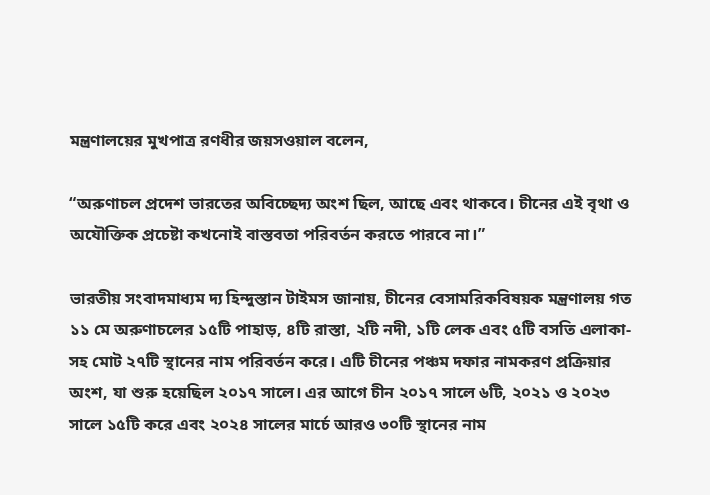মন্ত্রণালয়ের মুখপাত্র রণধীর জয়সওয়াল বলেন,

“অরুণাচল প্রদেশ ভারতের অবিচ্ছেদ্য অংশ ছিল, আছে এবং থাকবে। চীনের এই বৃথা ও অযৌক্তিক প্রচেষ্টা কখনোই বাস্তবতা পরিবর্তন করতে পারবে না।”

ভারতীয় সংবাদমাধ্যম দ্য হিন্দুস্তান টাইমস জানায়, চীনের বেসামরিকবিষয়ক মন্ত্রণালয় গত ১১ মে অরুণাচলের ১৫টি পাহাড়, ৪টি রাস্তা, ২টি নদী, ১টি লেক এবং ৫টি বসতি এলাকা-সহ মোট ২৭টি স্থানের নাম পরিবর্তন করে। এটি চীনের পঞ্চম দফার নামকরণ প্রক্রিয়ার অংশ, যা শুরু হয়েছিল ২০১৭ সালে। এর আগে চীন ২০১৭ সালে ৬টি, ২০২১ ও ২০২৩ সালে ১৫টি করে এবং ২০২৪ সালের মার্চে আরও ৩০টি স্থানের নাম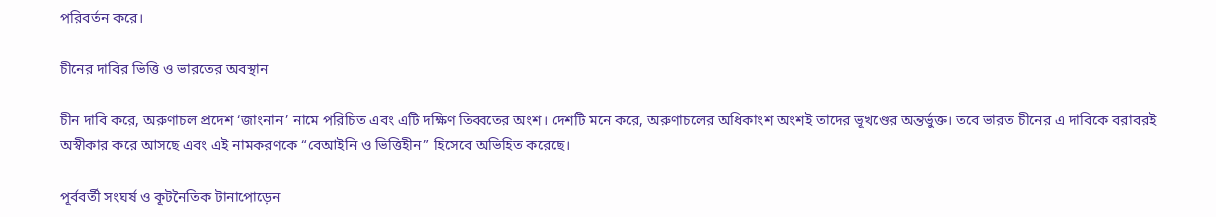পরিবর্তন করে।

চীনের দাবির ভিত্তি ও ভারতের অবস্থান

চীন দাবি করে, অরুণাচল প্রদেশ ‘জাংনান’ নামে পরিচিত এবং এটি দক্ষিণ তিব্বতের অংশ। দেশটি মনে করে, অরুণাচলের অধিকাংশ অংশই তাদের ভূখণ্ডের অন্তর্ভুক্ত। তবে ভারত চীনের এ দাবিকে বরাবরই অস্বীকার করে আসছে এবং এই নামকরণকে “বেআইনি ও ভিত্তিহীন” হিসেবে অভিহিত করেছে।

পূর্ববর্তী সংঘর্ষ ও কূটনৈতিক টানাপোড়েন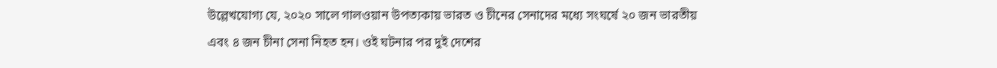উল্লেখযোগ্য যে, ২০২০ সালে গালওয়ান উপত্যকায় ভারত ও চীনের সেনাদের মধ্যে সংঘর্ষে ২০ জন ভারতীয় এবং ৪ জন চীনা সেনা নিহত হন। ওই ঘটনার পর দুই দেশের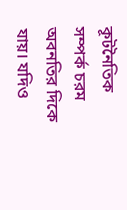কূটনৈতিক সম্পর্ক চরম অবনতির দিকে যায়। যদিও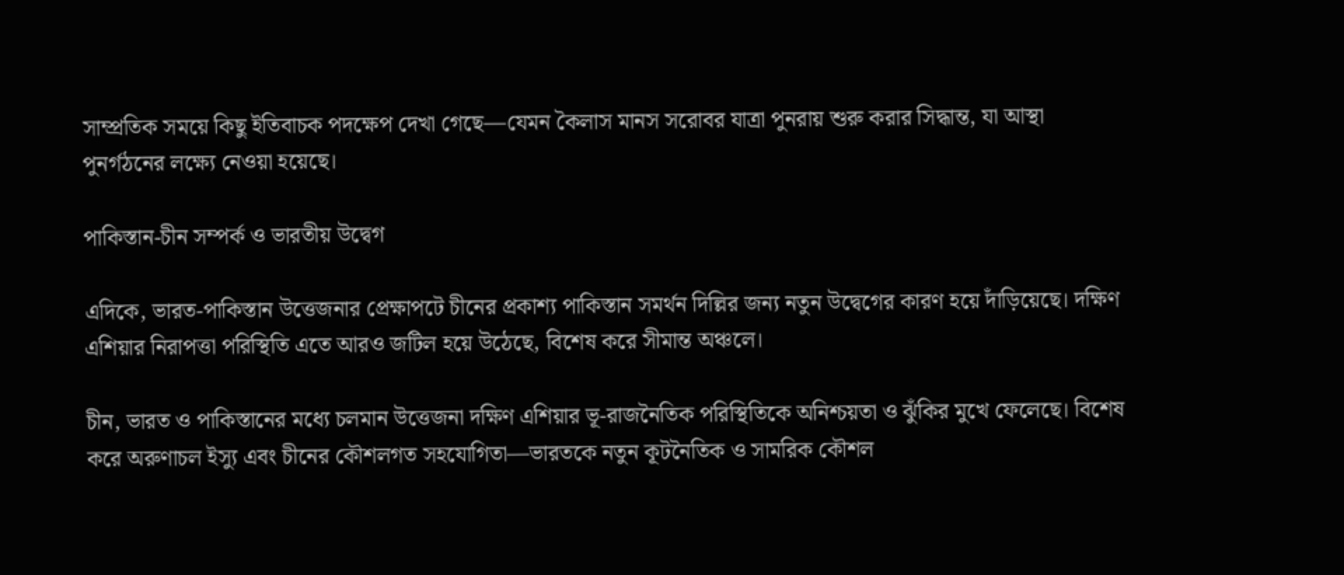সাম্প্রতিক সময়ে কিছু ইতিবাচক পদক্ষেপ দেখা গেছে—যেমন কৈলাস মানস সরোবর যাত্রা পুনরায় শুরু করার সিদ্ধান্ত, যা আস্থা পুনর্গঠনের লক্ষ্যে নেওয়া হয়েছে।

পাকিস্তান-চীন সম্পর্ক ও ভারতীয় উদ্বেগ

এদিকে, ভারত-পাকিস্তান উত্তেজনার প্রেক্ষাপটে চীনের প্রকাশ্য পাকিস্তান সমর্থন দিল্লির জন্য নতুন উদ্বেগের কারণ হয়ে দাঁড়িয়েছে। দক্ষিণ এশিয়ার নিরাপত্তা পরিস্থিতি এতে আরও জটিল হয়ে উঠেছে, বিশেষ করে সীমান্ত অঞ্চলে।

চীন, ভারত ও পাকিস্তানের মধ্যে চলমান উত্তেজনা দক্ষিণ এশিয়ার ভূ-রাজনৈতিক পরিস্থিতিকে অনিশ্চয়তা ও ঝুঁকির মুখে ফেলেছে। বিশেষ করে অরুণাচল ইস্যু এবং চীনের কৌশলগত সহযোগিতা—ভারতকে নতুন কূটনৈতিক ও সামরিক কৌশল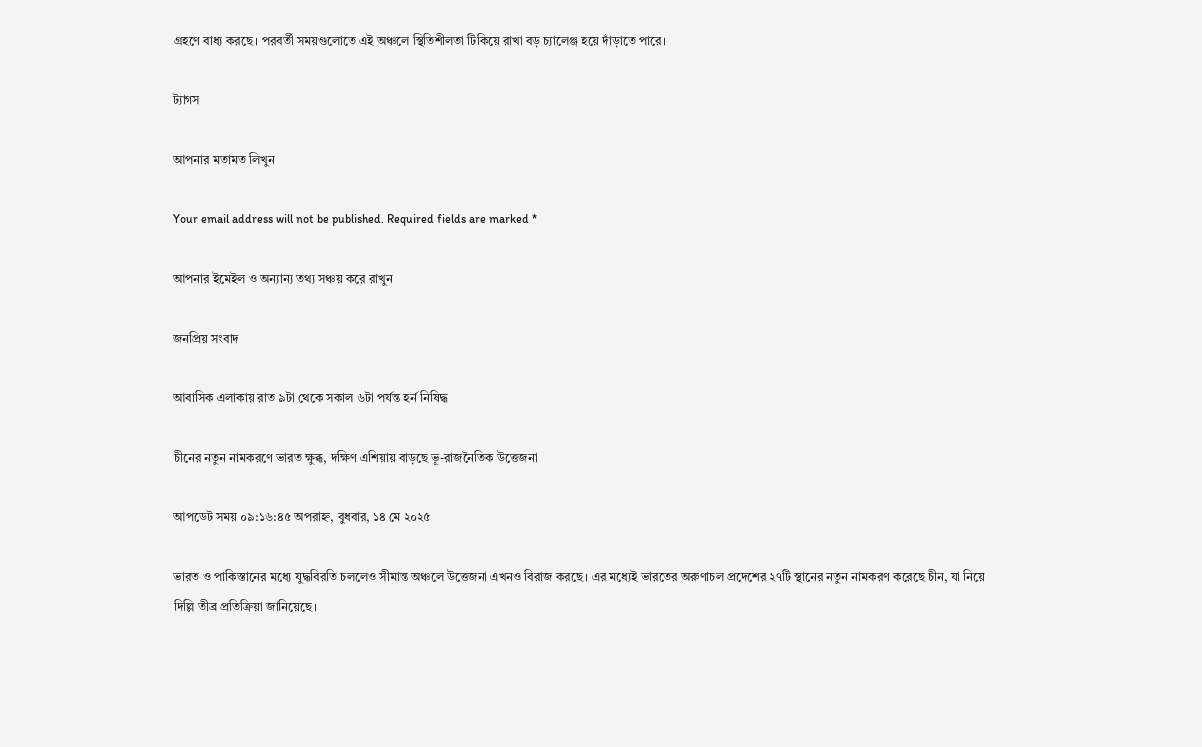গ্রহণে বাধ্য করছে। পরবর্তী সময়গুলোতে এই অঞ্চলে স্থিতিশীলতা টিকিয়ে রাখা বড় চ্যালেঞ্জ হয়ে দাঁড়াতে পারে।

ট্যাগস

আপনার মতামত লিখুন

Your email address will not be published. Required fields are marked *

আপনার ইমেইল ও অন্যান্য তথ্য সঞ্চয় করে রাখুন

জনপ্রিয় সংবাদ

আবাসিক এলাকায় রাত ৯টা থেকে সকাল ৬টা পর্যন্ত হর্ন নিষিদ্ধ

চীনের নতুন নামকরণে ভারত ক্ষুব্ধ, দক্ষিণ এশিয়ায় বাড়ছে ভূ-রাজনৈতিক উত্তেজনা

আপডেট সময় ০৯:১৬:৪৫ অপরাহ্ন, বুধবার, ১৪ মে ২০২৫

ভারত ও পাকিস্তানের মধ্যে যুদ্ধবিরতি চললেও সীমান্ত অঞ্চলে উত্তেজনা এখনও বিরাজ করছে। এর মধ্যেই ভারতের অরুণাচল প্রদেশের ২৭টি স্থানের নতুন নামকরণ করেছে চীন, যা নিয়ে দিল্লি তীব্র প্রতিক্রিয়া জানিয়েছে।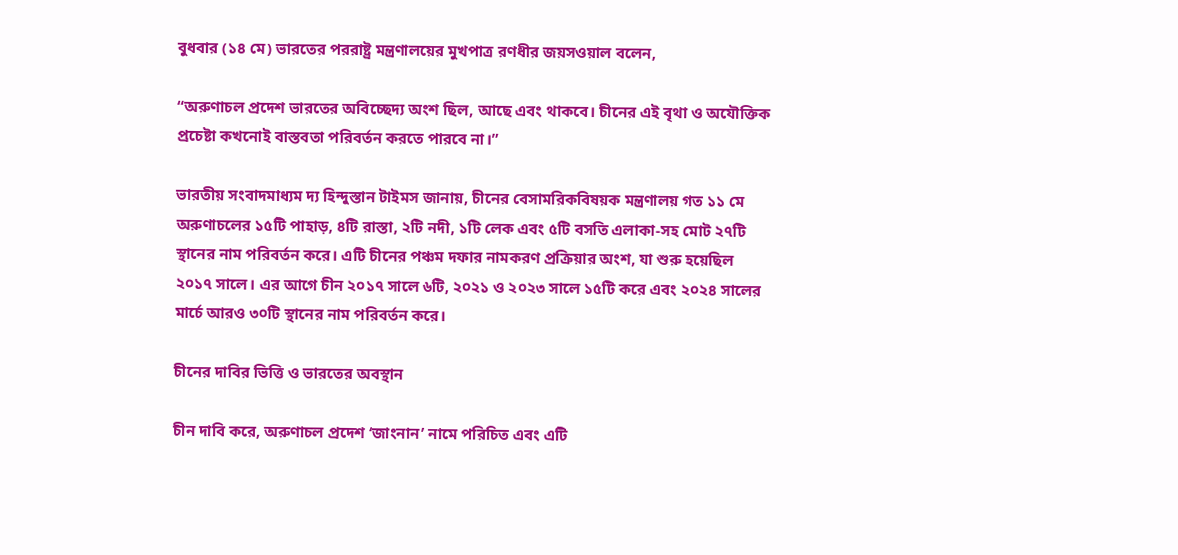বুধবার (১৪ মে) ভারতের পররাষ্ট্র মন্ত্রণালয়ের মুখপাত্র রণধীর জয়সওয়াল বলেন,

“অরুণাচল প্রদেশ ভারতের অবিচ্ছেদ্য অংশ ছিল, আছে এবং থাকবে। চীনের এই বৃথা ও অযৌক্তিক প্রচেষ্টা কখনোই বাস্তবতা পরিবর্তন করতে পারবে না।”

ভারতীয় সংবাদমাধ্যম দ্য হিন্দুস্তান টাইমস জানায়, চীনের বেসামরিকবিষয়ক মন্ত্রণালয় গত ১১ মে অরুণাচলের ১৫টি পাহাড়, ৪টি রাস্তা, ২টি নদী, ১টি লেক এবং ৫টি বসতি এলাকা-সহ মোট ২৭টি স্থানের নাম পরিবর্তন করে। এটি চীনের পঞ্চম দফার নামকরণ প্রক্রিয়ার অংশ, যা শুরু হয়েছিল ২০১৭ সালে। এর আগে চীন ২০১৭ সালে ৬টি, ২০২১ ও ২০২৩ সালে ১৫টি করে এবং ২০২৪ সালের মার্চে আরও ৩০টি স্থানের নাম পরিবর্তন করে।

চীনের দাবির ভিত্তি ও ভারতের অবস্থান

চীন দাবি করে, অরুণাচল প্রদেশ ‘জাংনান’ নামে পরিচিত এবং এটি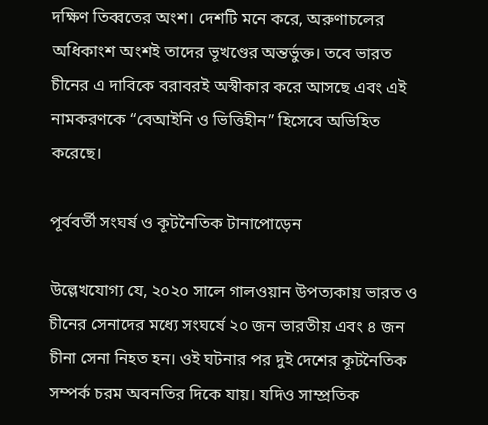দক্ষিণ তিব্বতের অংশ। দেশটি মনে করে, অরুণাচলের অধিকাংশ অংশই তাদের ভূখণ্ডের অন্তর্ভুক্ত। তবে ভারত চীনের এ দাবিকে বরাবরই অস্বীকার করে আসছে এবং এই নামকরণকে “বেআইনি ও ভিত্তিহীন” হিসেবে অভিহিত করেছে।

পূর্ববর্তী সংঘর্ষ ও কূটনৈতিক টানাপোড়েন

উল্লেখযোগ্য যে, ২০২০ সালে গালওয়ান উপত্যকায় ভারত ও চীনের সেনাদের মধ্যে সংঘর্ষে ২০ জন ভারতীয় এবং ৪ জন চীনা সেনা নিহত হন। ওই ঘটনার পর দুই দেশের কূটনৈতিক সম্পর্ক চরম অবনতির দিকে যায়। যদিও সাম্প্রতিক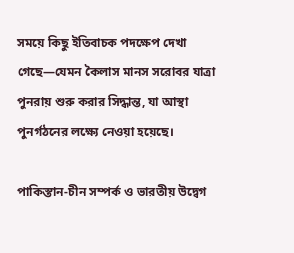সময়ে কিছু ইতিবাচক পদক্ষেপ দেখা গেছে—যেমন কৈলাস মানস সরোবর যাত্রা পুনরায় শুরু করার সিদ্ধান্ত, যা আস্থা পুনর্গঠনের লক্ষ্যে নেওয়া হয়েছে।

পাকিস্তান-চীন সম্পর্ক ও ভারতীয় উদ্বেগ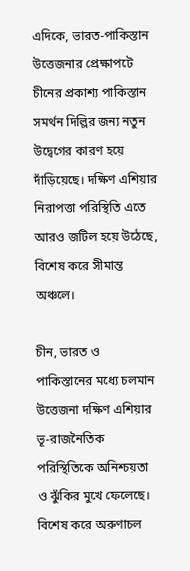এদিকে, ভারত-পাকিস্তান উত্তেজনার প্রেক্ষাপটে চীনের প্রকাশ্য পাকিস্তান সমর্থন দিল্লির জন্য নতুন উদ্বেগের কারণ হয়ে দাঁড়িয়েছে। দক্ষিণ এশিয়ার নিরাপত্তা পরিস্থিতি এতে আরও জটিল হয়ে উঠেছে, বিশেষ করে সীমান্ত অঞ্চলে।

চীন, ভারত ও পাকিস্তানের মধ্যে চলমান উত্তেজনা দক্ষিণ এশিয়ার ভূ-রাজনৈতিক পরিস্থিতিকে অনিশ্চয়তা ও ঝুঁকির মুখে ফেলেছে। বিশেষ করে অরুণাচল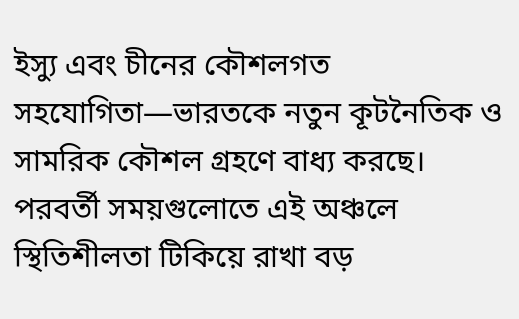ইস্যু এবং চীনের কৌশলগত সহযোগিতা—ভারতকে নতুন কূটনৈতিক ও সামরিক কৌশল গ্রহণে বাধ্য করছে। পরবর্তী সময়গুলোতে এই অঞ্চলে স্থিতিশীলতা টিকিয়ে রাখা বড়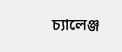চ্যালেঞ্জ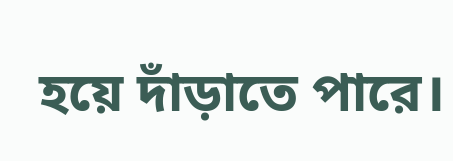হয়ে দাঁড়াতে পারে।